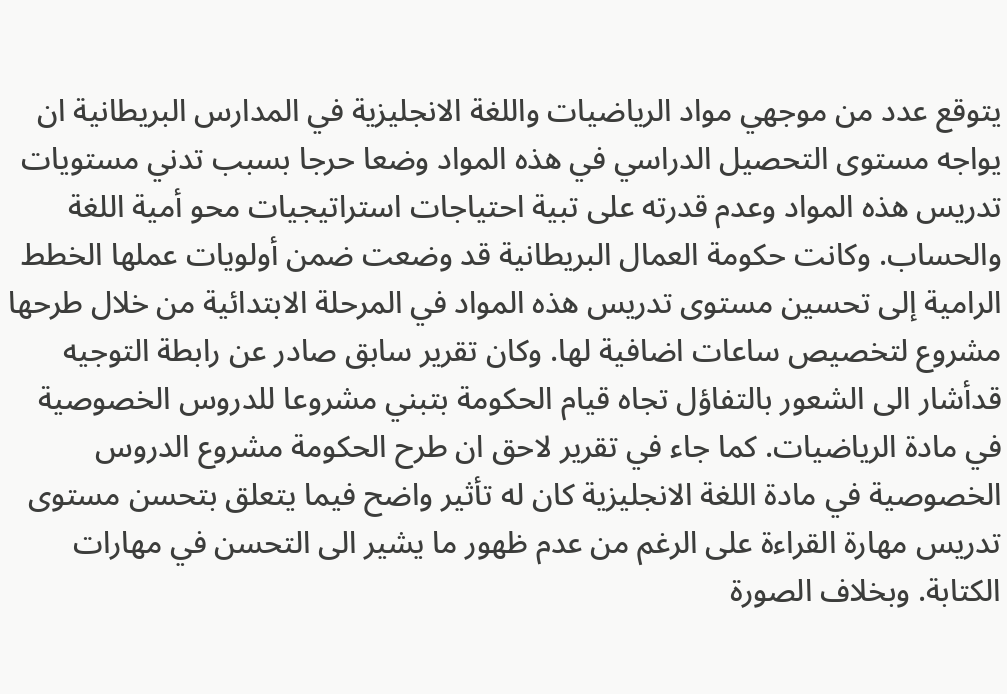يتوقع عدد من موجهي مواد الرياضيات واللغة الانجليزية في المدارس البريطانية ان يواجه مستوى التحصيل الدراسي في هذه المواد وضعا حرجا بسبب تدني مستويات تدريس هذه المواد وعدم قدرته على تبية احتياجات استراتيجيات محو أمية اللغة والحساب. وكانت حكومة العمال البريطانية قد وضعت ضمن أولويات عملها الخطط الرامية إلى تحسين مستوى تدريس هذه المواد في المرحلة الابتدائية من خلال طرحها مشروع لتخصيص ساعات اضافية لها. وكان تقرير سابق صادر عن رابطة التوجيه قدأشار الى الشعور بالتفاؤل تجاه قيام الحكومة بتبني مشروعا للدروس الخصوصية في مادة الرياضيات. كما جاء في تقرير لاحق ان طرح الحكومة مشروع الدروس الخصوصية في مادة اللغة الانجليزية كان له تأثير واضح فيما يتعلق بتحسن مستوى تدريس مهارة القراءة على الرغم من عدم ظهور ما يشير الى التحسن في مهارات الكتابة. وبخلاف الصورة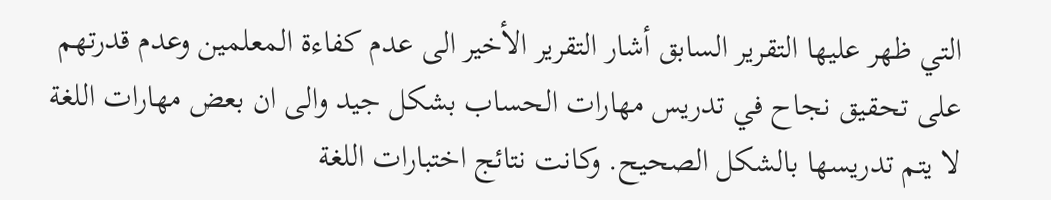التي ظهر عليها التقرير السابق أشار التقرير الأخير الى عدم كفاءة المعلمين وعدم قدرتهم على تحقيق نجاح في تدريس مهارات الحساب بشكل جيد والى ان بعض مهارات اللغة لا يتم تدريسها بالشكل الصحيح. وكانت نتائج اختبارات اللغة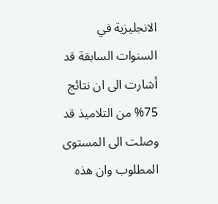الانجليزية في السنوات السابقة قد أشارت الى ان نتائج 75% من التلاميذ قد وصلت الى المستوى المطلوب وان هذه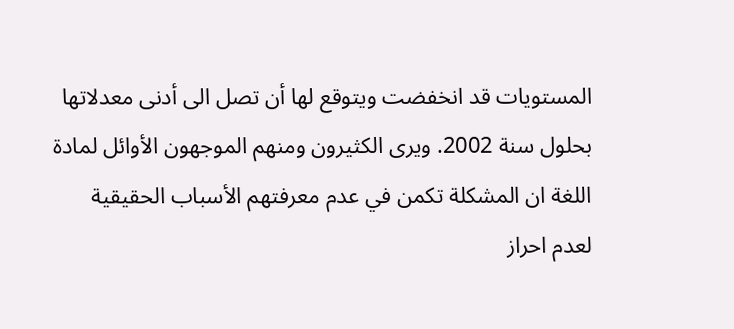المستويات قد انخفضت ويتوقع لها أن تصل الى أدنى معدلاتها بحلول سنة 2002. ويرى الكثيرون ومنهم الموجهون الأوائل لمادة اللغة ان المشكلة تكمن في عدم معرفتهم الأسباب الحقيقية لعدم احراز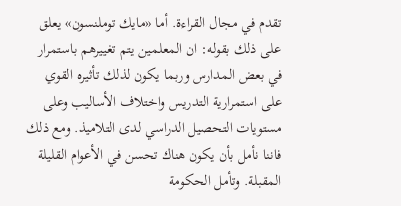تقدم في مجال القراءة. أما «مايك توملنسون» يعلق على ذلك بقوله: ان المعلمين يتم تغييرهم باستمرار في بعض المدارس وربما يكون لذلك تأثيره القوي على استمرارية التدريس واختلاف الأساليب وعلى مستويات التحصيل الدراسي لدى التلاميذ. ومع ذلك فاننا نأمل بأن يكون هناك تحسن في الأعوام القليلة المقبلة. وتأمل الحكومة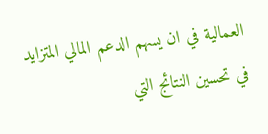العمالية في ان يسهم الدعم المالي المتزايد في تحسين النتائج التي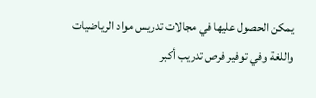يمكن الحصول عليها في مجالات تدريس مواد الرياضيات واللغة وفي توفير فرص تدريب أكبر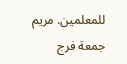للمعلمين. مريم جمعة فرج